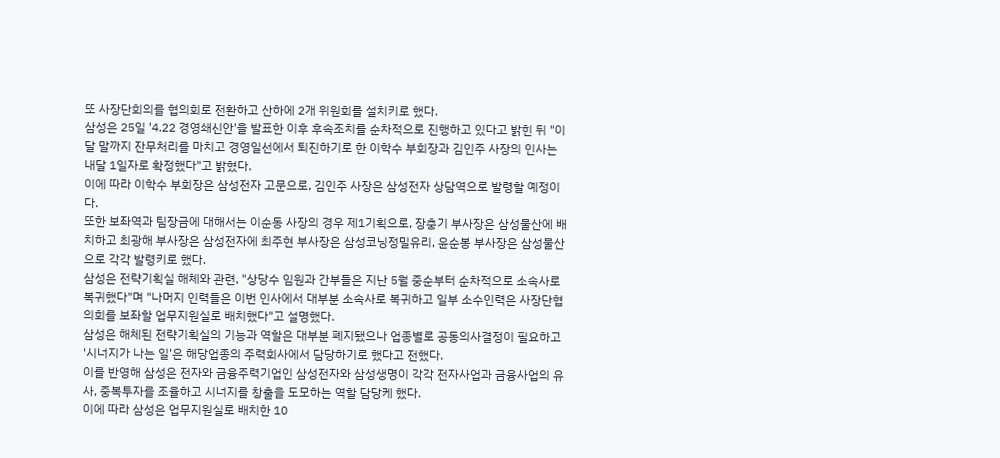또 사장단회의를 협의회로 전환하고 산하에 2개 위원회를 설치키로 했다.
삼성은 25일 '4.22 경영쇄신안'을 발표한 이후 후속조치를 순차적으로 진행하고 있다고 밝힌 뒤 "이달 말까지 잔무처리를 마치고 경영일선에서 퇴진하기로 한 이학수 부회장과 김인주 사장의 인사는 내달 1일자로 확정했다"고 밝혔다.
이에 따라 이학수 부회장은 삼성전자 고문으로, 김인주 사장은 삼성전자 상담역으로 발령할 예정이다.
또한 보좌역과 팀장금에 대해서는 이순동 사장의 경우 제1기획으로, 장충기 부사장은 삼성물산에 배치하고 최광해 부사장은 삼성전자에 최주현 부사장은 삼성코닝정밀유리, 윤순봉 부사장은 삼성물산으로 각각 발령키로 했다.
삼성은 전략기획실 해체와 관련, "상당수 임원과 간부들은 지난 5월 중순부터 순차적으로 소속사로 복귀했다"며 "나머지 인력들은 이번 인사에서 대부분 소속사로 복귀하고 일부 소수인력은 사장단협의회를 보좌할 업무지원실로 배치했다"고 설명했다.
삼성은 해체된 전략기획실의 기능과 역할은 대부분 폐지됐으나 업종별로 공동의사결정이 필요하고 '시너지가 나는 일'은 해당업종의 주력회사에서 담당하기로 했다고 전했다.
이를 반영해 삼성은 전자와 금융주력기업인 삼성전자와 삼성생명이 각각 전자사업과 금융사업의 유사, 중복투자를 조율하고 시너지를 창출을 도모하는 역할 담당케 했다.
이에 따라 삼성은 업무지원실로 배치한 10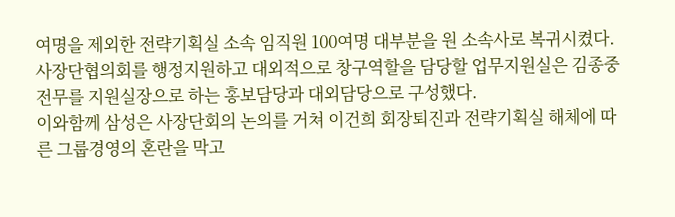여명을 제외한 전략기획실 소속 임직원 100여명 대부분을 원 소속사로 복귀시켰다.
사장단협의회를 행정지원하고 대외적으로 창구역할을 담당할 업무지원실은 김종중 전무를 지원실장으로 하는 홍보담당과 대외담당으로 구성했다.
이와함께 삼성은 사장단회의 논의를 거쳐 이건희 회장퇴진과 전략기획실 해체에 따른 그룹경영의 혼란을 막고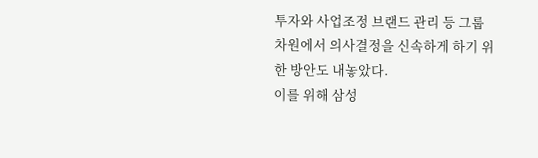투자와 사업조정 브랜드 관리 등 그룹차원에서 의사결정을 신속하게 하기 위한 방안도 내놓았다.
이를 위해 삼성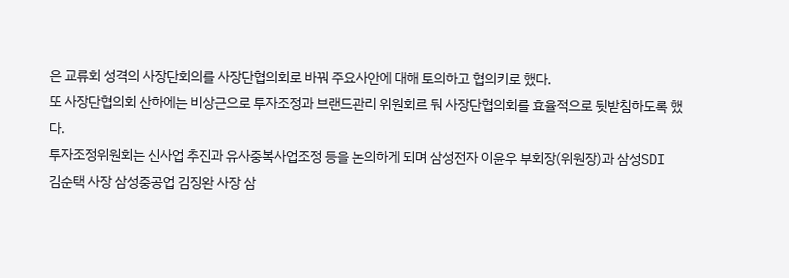은 교류회 성격의 사장단회의를 사장단협의회로 바꿔 주요사안에 대해 토의하고 협의키로 했다.
또 사장단협의회 산하에는 비상근으로 투자조정과 브랜드관리 위원회르 둬 사장단협의회를 효율적으로 뒷받침하도록 했다.
투자조정위원회는 신사업 추진과 유사중복사업조정 등을 논의하게 되며 삼성전자 이윤우 부회장(위원장)과 삼성SDI 김순택 사장 삼성중공업 김징완 사장 삼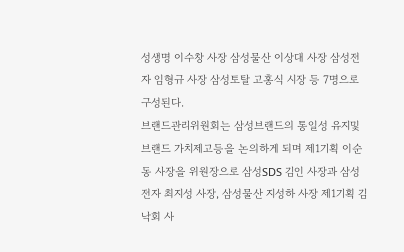성생명 이수창 사장 삼성물산 이상대 사장 삼성전자 임형규 사장 삼성토탈 고홍식 시장 등 7명으로 구성된다.
브랜드관리위원회는 삼성브랜드의 통일성 유지및 브랜드 가치제고등을 논의하게 되며 제1기획 이순동 사장을 위원장으로 삼성SDS 김인 사장과 삼성전자 최지성 사장, 삼성물산 지성하 사장 제1기획 김낙회 사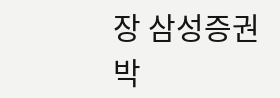장 삼성증권 박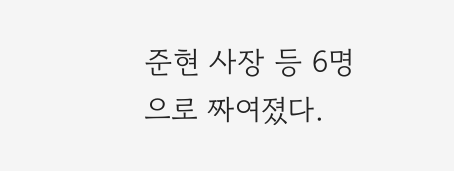준현 사장 등 6명으로 짜여졌다.